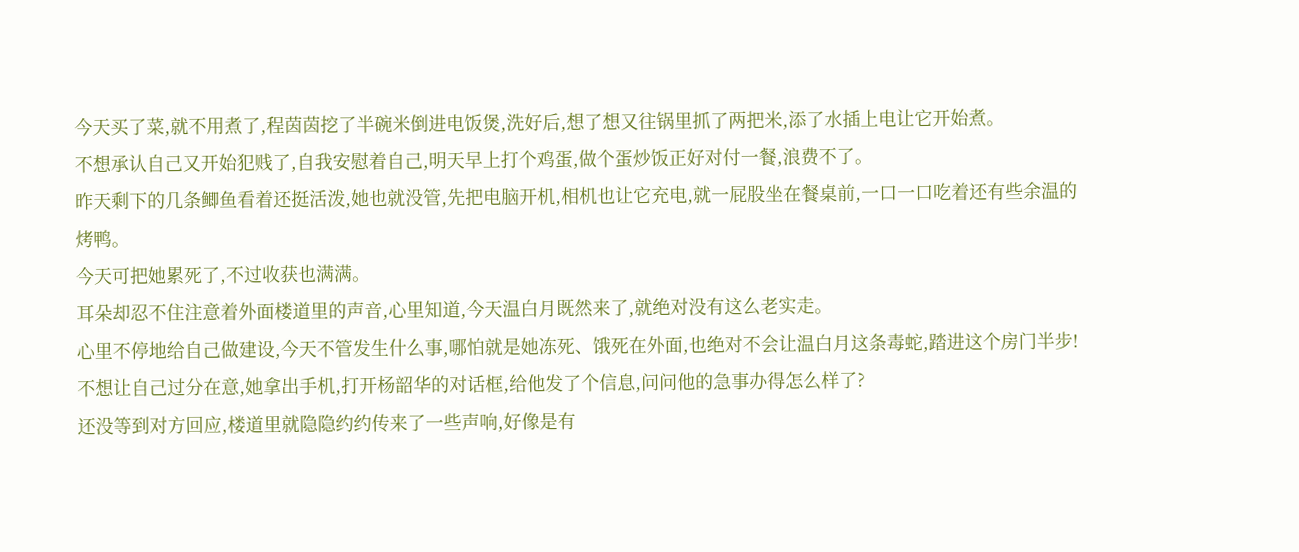今天买了菜,就不用煮了,程茵茵挖了半碗米倒进电饭煲,洗好后,想了想又往锅里抓了两把米,添了水插上电让它开始煮。
不想承认自己又开始犯贱了,自我安慰着自己,明天早上打个鸡蛋,做个蛋炒饭正好对付一餐,浪费不了。
昨天剩下的几条鲫鱼看着还挺活泼,她也就没管,先把电脑开机,相机也让它充电,就一屁股坐在餐桌前,一口一口吃着还有些余温的烤鸭。
今天可把她累死了,不过收获也满满。
耳朵却忍不住注意着外面楼道里的声音,心里知道,今天温白月既然来了,就绝对没有这么老实走。
心里不停地给自己做建设,今天不管发生什么事,哪怕就是她冻死、饿死在外面,也绝对不会让温白月这条毒蛇,踏进这个房门半步!
不想让自己过分在意,她拿出手机,打开杨韶华的对话框,给他发了个信息,问问他的急事办得怎么样了?
还没等到对方回应,楼道里就隐隐约约传来了一些声响,好像是有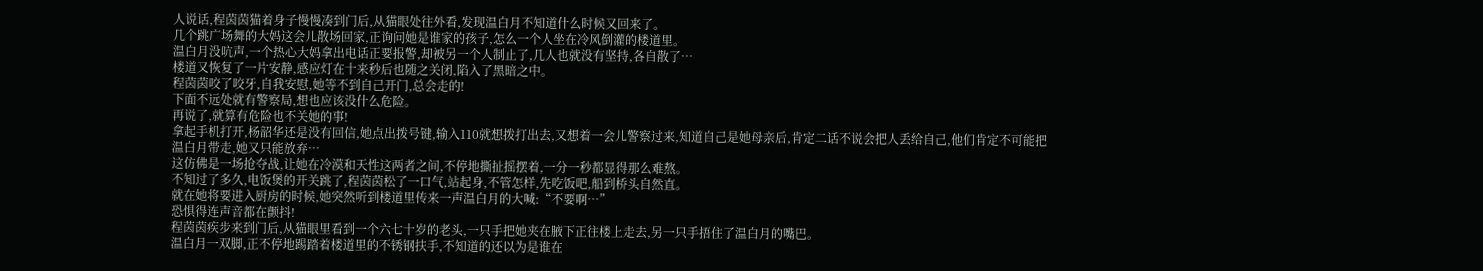人说话,程茵茵猫着身子慢慢凑到门后,从猫眼处往外看,发现温白月不知道什么时候又回来了。
几个跳广场舞的大妈这会儿散场回家,正询问她是谁家的孩子,怎么一个人坐在冷风倒灌的楼道里。
温白月没吭声,一个热心大妈拿出电话正要报警,却被另一个人制止了,几人也就没有坚持,各自散了…
楼道又恢复了一片安静,感应灯在十来秒后也随之关闭,陷入了黑暗之中。
程茵茵咬了咬牙,自我安慰,她等不到自己开门,总会走的!
下面不远处就有警察局,想也应该没什么危险。
再说了,就算有危险也不关她的事!
拿起手机打开,杨韶华还是没有回信,她点出拨号键,输入110就想拨打出去,又想着一会儿警察过来,知道自己是她母亲后,肯定二话不说会把人丢给自己,他们肯定不可能把温白月带走,她又只能放弃…
这仿佛是一场抢夺战,让她在冷漠和天性这两者之间,不停地撕扯摇摆着,一分一秒都显得那么难熬。
不知过了多久,电饭煲的开关跳了,程茵茵松了一口气,站起身,不管怎样,先吃饭吧,船到桥头自然直。
就在她将要进入厨房的时候,她突然听到楼道里传来一声温白月的大喊:“不要啊…”
恐惧得连声音都在颤抖!
程茵茵疾步来到门后,从猫眼里看到一个六七十岁的老头,一只手把她夹在腋下正往楼上走去,另一只手捂住了温白月的嘴巴。
温白月一双脚,正不停地踢踏着楼道里的不锈钢扶手,不知道的还以为是谁在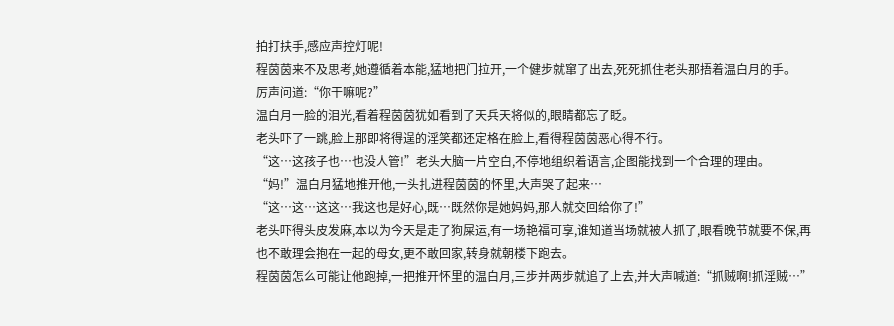拍打扶手,感应声控灯呢!
程茵茵来不及思考,她遵循着本能,猛地把门拉开,一个健步就窜了出去,死死抓住老头那捂着温白月的手。
厉声问道:“你干嘛呢?”
温白月一脸的泪光,看着程茵茵犹如看到了天兵天将似的,眼睛都忘了眨。
老头吓了一跳,脸上那即将得逞的淫笑都还定格在脸上,看得程茵茵恶心得不行。
“这…这孩子也…也没人管!”老头大脑一片空白,不停地组织着语言,企图能找到一个合理的理由。
“妈!”温白月猛地推开他,一头扎进程茵茵的怀里,大声哭了起来…
“这…这…这这…我这也是好心,既…既然你是她妈妈,那人就交回给你了!”
老头吓得头皮发麻,本以为今天是走了狗屎运,有一场艳福可享,谁知道当场就被人抓了,眼看晚节就要不保,再也不敢理会抱在一起的母女,更不敢回家,转身就朝楼下跑去。
程茵茵怎么可能让他跑掉,一把推开怀里的温白月,三步并两步就追了上去,并大声喊道:“抓贼啊!抓淫贼…”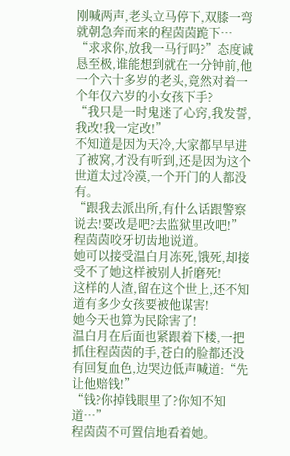刚喊两声,老头立马停下,双膝一弯就朝急奔而来的程茵茵跪下…
“求求你,放我一马行吗?”态度诚恳至极,谁能想到就在一分钟前,他一个六十多岁的老头,竟然对着一个年仅六岁的小女孩下手?
“我只是一时鬼迷了心窍,我发誓,我改!我一定改!”
不知道是因为天冷,大家都早早进了被窝,才没有听到,还是因为这个世道太过冷漠,一个开门的人都没有。
“跟我去派出所,有什么话跟警察说去!要改是吧?去监狱里改吧!”
程茵茵咬牙切齿地说道。
她可以接受温白月冻死,饿死,却接受不了她这样被别人折磨死!
这样的人渣,留在这个世上,还不知道有多少女孩要被他谋害!
她今天也算为民除害了!
温白月在后面也紧跟着下楼,一把抓住程茵茵的手,苍白的脸都还没有回复血色,边哭边低声喊道:“先让他赔钱!”
“钱?你掉钱眼里了?你知不知道…”
程茵茵不可置信地看着她。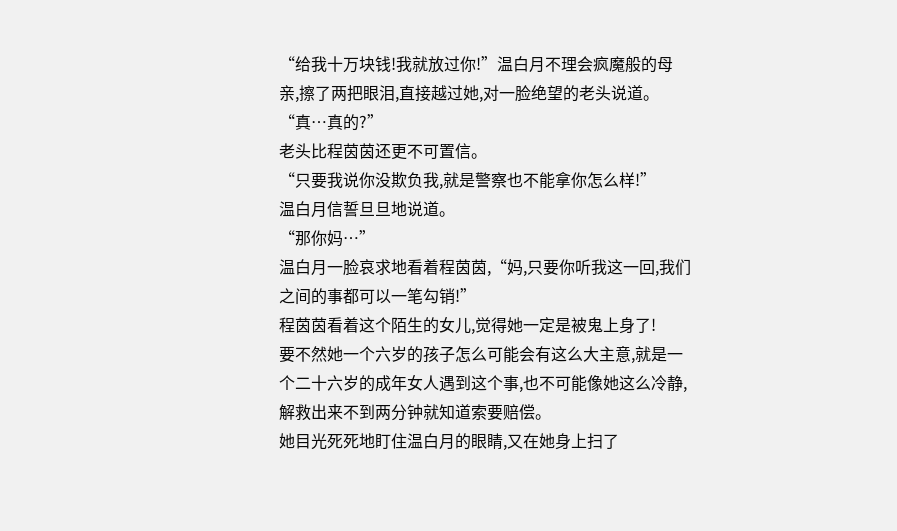“给我十万块钱!我就放过你!”温白月不理会疯魔般的母亲,擦了两把眼泪,直接越过她,对一脸绝望的老头说道。
“真…真的?”
老头比程茵茵还更不可置信。
“只要我说你没欺负我,就是警察也不能拿你怎么样!”
温白月信誓旦旦地说道。
“那你妈…”
温白月一脸哀求地看着程茵茵,“妈,只要你听我这一回,我们之间的事都可以一笔勾销!”
程茵茵看着这个陌生的女儿,觉得她一定是被鬼上身了!
要不然她一个六岁的孩子怎么可能会有这么大主意,就是一个二十六岁的成年女人遇到这个事,也不可能像她这么冷静,解救出来不到两分钟就知道索要赔偿。
她目光死死地盯住温白月的眼睛,又在她身上扫了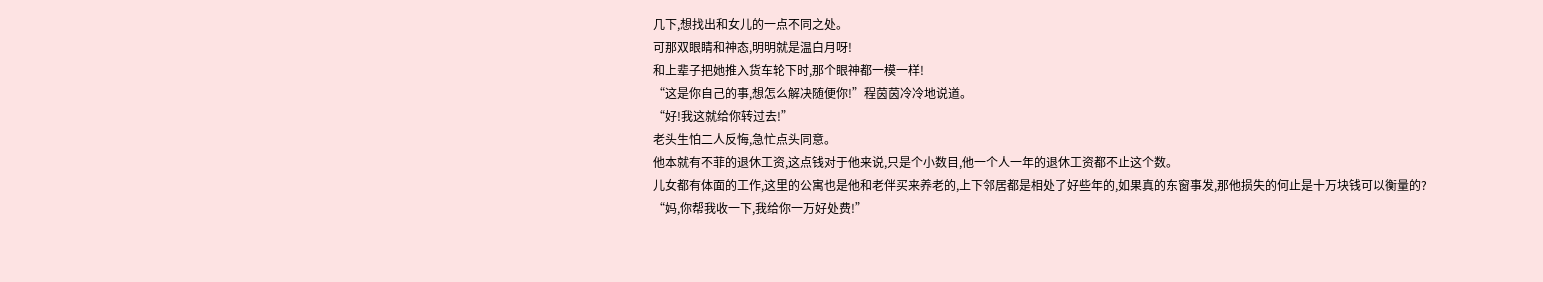几下,想找出和女儿的一点不同之处。
可那双眼睛和神态,明明就是温白月呀!
和上辈子把她推入货车轮下时,那个眼神都一模一样!
“这是你自己的事,想怎么解决随便你!”程茵茵冷冷地说道。
“好!我这就给你转过去!”
老头生怕二人反悔,急忙点头同意。
他本就有不菲的退休工资,这点钱对于他来说,只是个小数目,他一个人一年的退休工资都不止这个数。
儿女都有体面的工作,这里的公寓也是他和老伴买来养老的,上下邻居都是相处了好些年的,如果真的东窗事发,那他损失的何止是十万块钱可以衡量的?
“妈,你帮我收一下,我给你一万好处费!”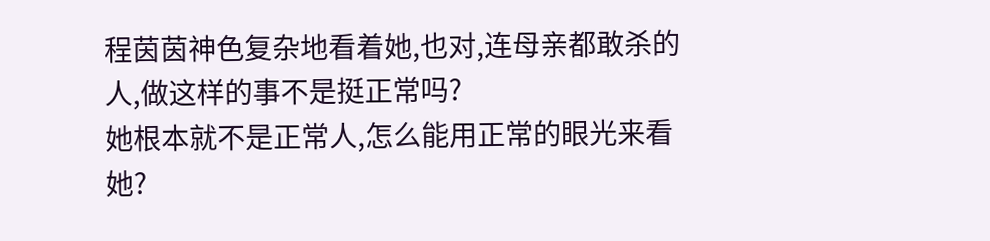程茵茵神色复杂地看着她,也对,连母亲都敢杀的人,做这样的事不是挺正常吗?
她根本就不是正常人,怎么能用正常的眼光来看她?